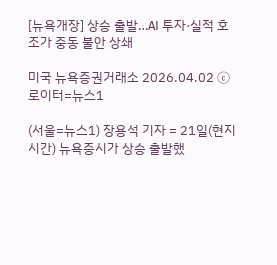[뉴욕개장] 상승 출발…AI 투자·실적 호조가 중동 불안 상쇄

미국 뉴욕증권거래소 2026.04.02 ⓒ 로이터=뉴스1

(서울=뉴스1) 장용석 기자 = 21일(현지시간) 뉴욕증시가 상승 출발했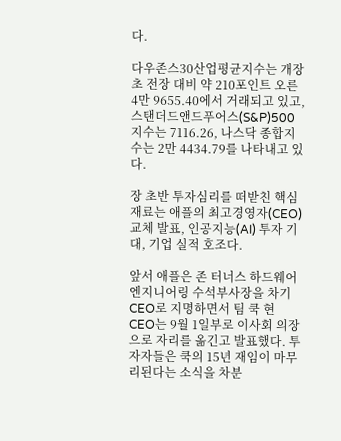다.

다우존스30산업평균지수는 개장 초 전장 대비 약 210포인트 오른 4만 9655.40에서 거래되고 있고, 스탠더드앤드푸어스(S&P)500 지수는 7116.26, 나스닥 종합지수는 2만 4434.79를 나타내고 있다.

장 초반 투자심리를 떠받친 핵심 재료는 애플의 최고경영자(CEO) 교체 발표, 인공지능(AI) 투자 기대, 기업 실적 호조다.

앞서 애플은 존 터너스 하드웨어 엔지니어링 수석부사장을 차기 CEO로 지명하면서 팀 쿡 현 CEO는 9월 1일부로 이사회 의장으로 자리를 옮긴고 발표했다. 투자자들은 쿡의 15년 재임이 마무리된다는 소식을 차분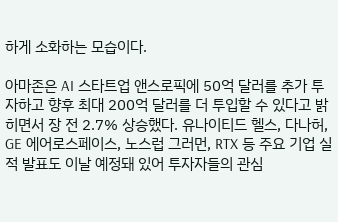하게 소화하는 모습이다.

아마존은 AI 스타트업 앤스로픽에 50억 달러를 추가 투자하고 향후 최대 200억 달러를 더 투입할 수 있다고 밝히면서 장 전 2.7% 상승했다. 유나이티드 헬스, 다나허, GE 에어로스페이스, 노스럽 그러먼, RTX 등 주요 기업 실적 발표도 이날 예정돼 있어 투자자들의 관심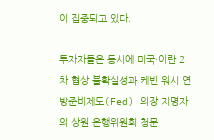이 집중되고 있다.

투자자들은 동시에 미국·이란 2차 협상 불확실성과 케빈 워시 연방준비제도(Fed) 의장 지명자의 상원 은행위원회 청문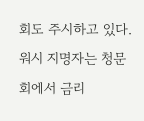회도 주시하고 있다. 워시 지명자는 청문회에서 금리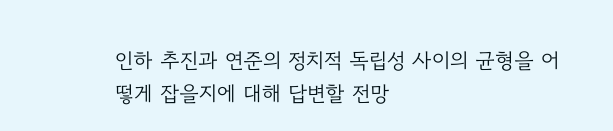인하 추진과 연준의 정치적 독립성 사이의 균형을 어떻게 잡을지에 대해 답변할 전망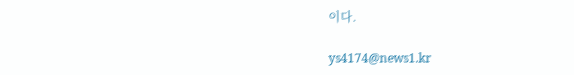이다.

ys4174@news1.kr